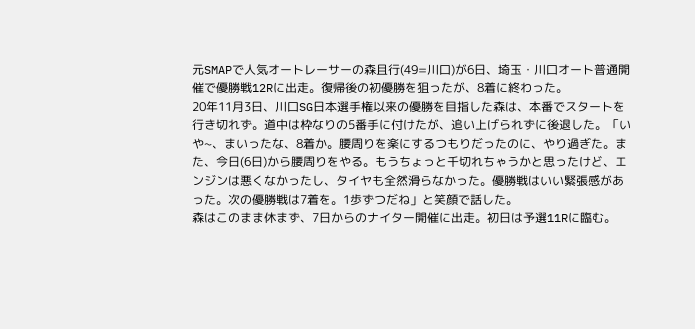元SMAPで人気オートレーサーの森且行(49=川口)が6日、埼玉・川口オート普通開催で優勝戦12Rに出走。復帰後の初優勝を狙ったが、8着に終わった。
20年11月3日、川口SG日本選手権以来の優勝を目指した森は、本番でスタートを行き切れず。道中は枠なりの5番手に付けたが、追い上げられずに後退した。「いや~、まいったな、8着か。腰周りを楽にするつもりだったのに、やり過ぎた。また、今日(6日)から腰周りをやる。もうちょっと千切れちゃうかと思ったけど、エンジンは悪くなかったし、タイヤも全然滑らなかった。優勝戦はいい緊張感があった。次の優勝戦は7着を。1歩ずつだね」と笑顔で話した。
森はこのまま休まず、7日からのナイター開催に出走。初日は予選11Rに臨む。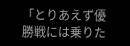「とりあえず優勝戦には乗りた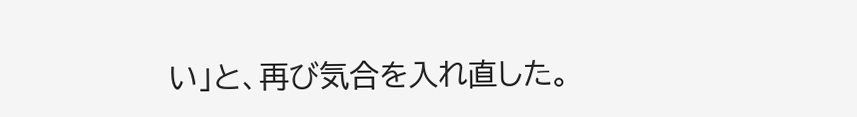い」と、再び気合を入れ直した。